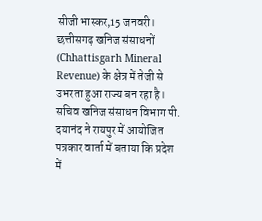सीजी भास्कर,15 जनवरी। छत्तीसगढ़ खनिज संसाधनों (Chhattisgarh Mineral Revenue) के क्षेत्र में तेजी से उभरता हुआ राज्य बन रहा है। सचिव खनिज संसाधन विभाग पी. दयानंद ने रायपुर में आयोजित पत्रकार वार्ता में बताया कि प्रदेश में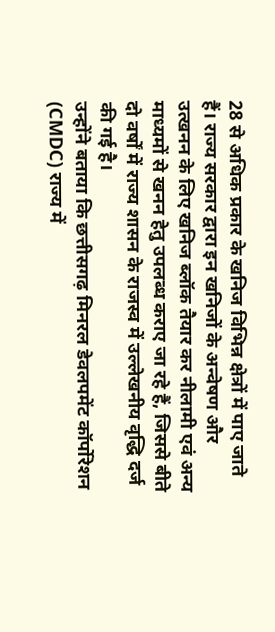28 से अधिक प्रकार के खनिज विभिन्न क्षेत्रों में पाए जाते हैं। राज्य सरकार द्वारा इन खनिजों के अन्वेषण और उत्खनन के लिए खनिज ब्लॉक तैयार कर नीलामी एवं अन्य माध्यमों से खनन हेतु उपलब्ध कराए जा रहे हैं, जिससे बीते दो वर्षों में राज्य शासन के राजस्व में उल्लेखनीय वृद्धि दर्ज की गई है।
उन्होंने बताया कि छत्तीसगढ़ मिनरल डेवलपमेंट कॉर्पोरेशन (CMDC) राज्य में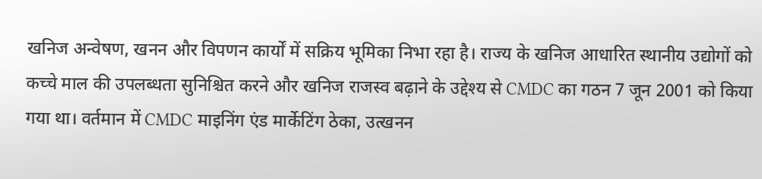खनिज अन्वेषण, खनन और विपणन कार्यों में सक्रिय भूमिका निभा रहा है। राज्य के खनिज आधारित स्थानीय उद्योगों को कच्चे माल की उपलब्धता सुनिश्चित करने और खनिज राजस्व बढ़ाने के उद्देश्य से CMDC का गठन 7 जून 2001 को किया गया था। वर्तमान में CMDC माइनिंग एंड मार्केटिंग ठेका, उत्खनन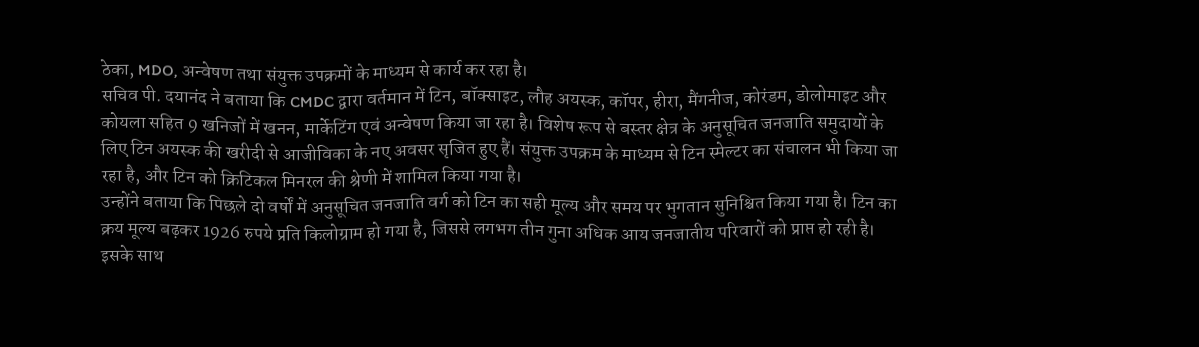ठेका, MDO, अन्वेषण तथा संयुक्त उपक्रमों के माध्यम से कार्य कर रहा है।
सचिव पी. दयानंद ने बताया कि CMDC द्वारा वर्तमान में टिन, बॉक्साइट, लौह अयस्क, कॉपर, हीरा, मैंगनीज, कोरंडम, डोलोमाइट और कोयला सहित 9 खनिजों में खनन, मार्केटिंग एवं अन्वेषण किया जा रहा है। विशेष रूप से बस्तर क्षेत्र के अनुसूचित जनजाति समुदायों के लिए टिन अयस्क की खरीदी से आजीविका के नए अवसर सृजित हुए हैं। संयुक्त उपक्रम के माध्यम से टिन स्मेल्टर का संचालन भी किया जा रहा है, और टिन को क्रिटिकल मिनरल की श्रेणी में शामिल किया गया है।
उन्होंने बताया कि पिछले दो वर्षों में अनुसूचित जनजाति वर्ग को टिन का सही मूल्य और समय पर भुगतान सुनिश्चित किया गया है। टिन का क्रय मूल्य बढ़कर 1926 रुपये प्रति किलोग्राम हो गया है, जिससे लगभग तीन गुना अधिक आय जनजातीय परिवारों को प्राप्त हो रही है। इसके साथ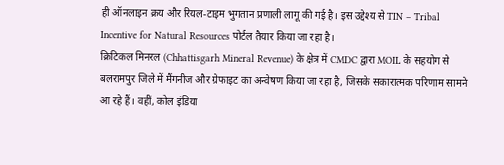ही ऑनलाइन क्रय और रियल-टाइम भुगतान प्रणाली लागू की गई है। इस उद्देश्य से TIN – Tribal Incentive for Natural Resources पोर्टल तैयार किया जा रहा है।
क्रिटिकल मिनरल (Chhattisgarh Mineral Revenue) के क्षेत्र में CMDC द्वारा MOIL के सहयोग से बलरामपुर जिले में मैंगनीज और ग्रेफाइट का अन्वेषण किया जा रहा है, जिसके सकारात्मक परिणाम सामने आ रहे हैं। वहीं, कोल इंडिया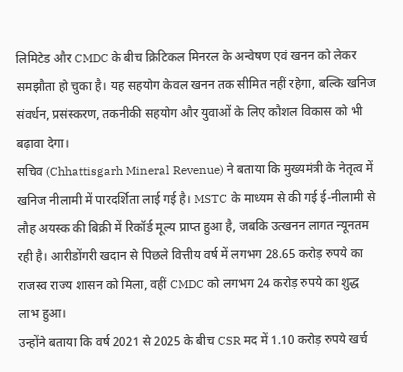लिमिटेड और CMDC के बीच क्रिटिकल मिनरल के अन्वेषण एवं खनन को लेकर समझौता हो चुका है। यह सहयोग केवल खनन तक सीमित नहीं रहेगा, बल्कि खनिज संवर्धन, प्रसंस्करण, तकनीकी सहयोग और युवाओं के लिए कौशल विकास को भी बढ़ावा देगा।
सचिव (Chhattisgarh Mineral Revenue) ने बताया कि मुख्यमंत्री के नेतृत्व में खनिज नीलामी में पारदर्शिता लाई गई है। MSTC के माध्यम से की गई ई-नीलामी से लौह अयस्क की बिक्री में रिकॉर्ड मूल्य प्राप्त हुआ है, जबकि उत्खनन लागत न्यूनतम रही है। आरीडोंगरी खदान से पिछले वित्तीय वर्ष में लगभग 28.65 करोड़ रुपये का राजस्व राज्य शासन को मिला, वहीं CMDC को लगभग 24 करोड़ रुपये का शुद्ध लाभ हुआ।
उन्होंने बताया कि वर्ष 2021 से 2025 के बीच CSR मद में 1.10 करोड़ रुपये खर्च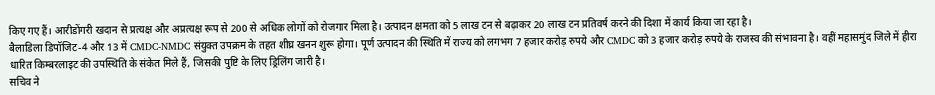किए गए हैं। आरीडोंगरी खदान से प्रत्यक्ष और अप्रत्यक्ष रूप से 200 से अधिक लोगों को रोजगार मिला है। उत्पादन क्षमता को 5 लाख टन से बढ़ाकर 20 लाख टन प्रतिवर्ष करने की दिशा में कार्य किया जा रहा है।
बैलाडिला डिपॉजिट-4 और 13 में CMDC-NMDC संयुक्त उपक्रम के तहत शीघ्र खनन शुरू होगा। पूर्ण उत्पादन की स्थिति में राज्य को लगभग 7 हजार करोड़ रुपये और CMDC को 3 हजार करोड़ रुपये के राजस्व की संभावना है। वहीं महासमुंद जिले में हीरा धारित किम्बरलाइट की उपस्थिति के संकेत मिले हैं, जिसकी पुष्टि के लिए ड्रिलिंग जारी है।
सचिव ने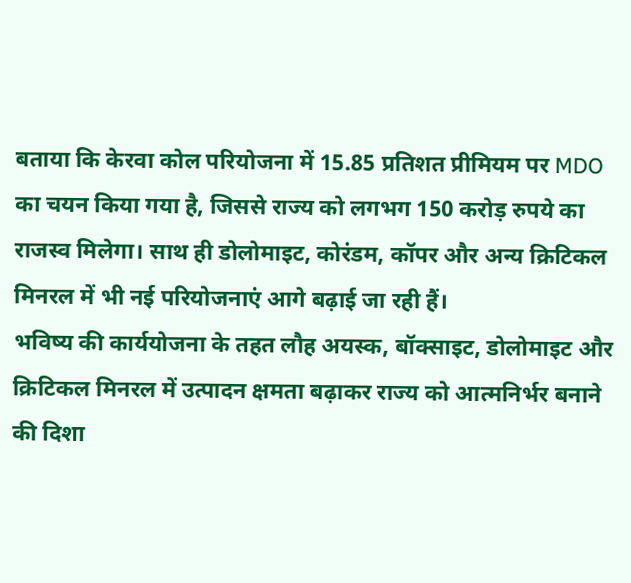बताया कि केरवा कोल परियोजना में 15.85 प्रतिशत प्रीमियम पर MDO का चयन किया गया है, जिससे राज्य को लगभग 150 करोड़ रुपये का राजस्व मिलेगा। साथ ही डोलोमाइट, कोरंडम, कॉपर और अन्य क्रिटिकल मिनरल में भी नई परियोजनाएं आगे बढ़ाई जा रही हैं।
भविष्य की कार्ययोजना के तहत लौह अयस्क, बॉक्साइट, डोलोमाइट और क्रिटिकल मिनरल में उत्पादन क्षमता बढ़ाकर राज्य को आत्मनिर्भर बनाने की दिशा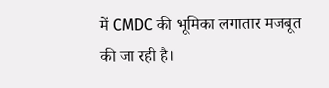में CMDC की भूमिका लगातार मजबूत की जा रही है।